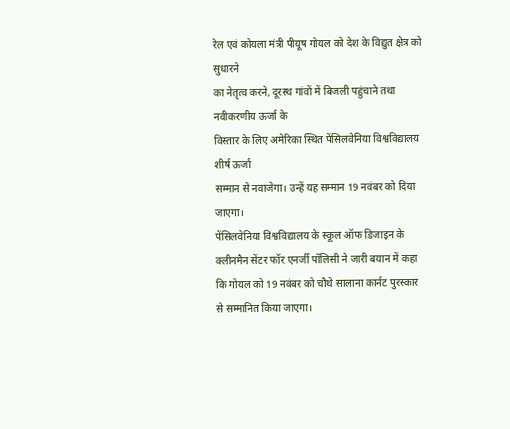रेल एवं कोयला मंत्री पीयूष गोयल को देश के विद्युत क्षेत्र को सुधारने
का नेतृत्व करने, दूरस्थ गांवों में बिजली पहुंचाने तथा नवीकरणीय ऊर्जा के
विस्तार के लिए अमेरिका स्थित पेंसिलवेनिया विश्वविद्यालय शीर्ष ऊर्जा
सम्मान से नवाजेगा। उन्हें यह सम्मान 19 नवंबर को दिया जाएगा।
पेंसिलवेनिया विश्वविद्यालय के स्कूल ऑफ डिजाइन के क्लीनमैन सेंटर फॉर एनर्जी पॉलिसी ने जारी बयान में कहा कि गोयल को 19 नवंबर को चौथे सालाना कार्नट पुरस्कार से सम्मानित किया जाएगा।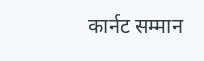कार्नट सम्मान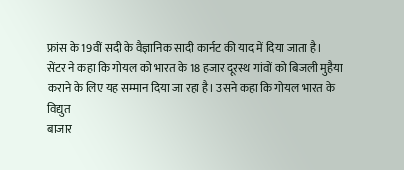फ्रांस के 19वीं सदी के वैज्ञानिक सादी कार्नट की याद में दिया जाता है।
सेंटर ने कहा कि गोयल को भारत के 18 हजार दूरस्थ गांवों को बिजली मुहैया
कराने के लिए यह सम्मान दिया जा रहा है। उसने कहा कि गोयल भारत के विद्युत
बाजार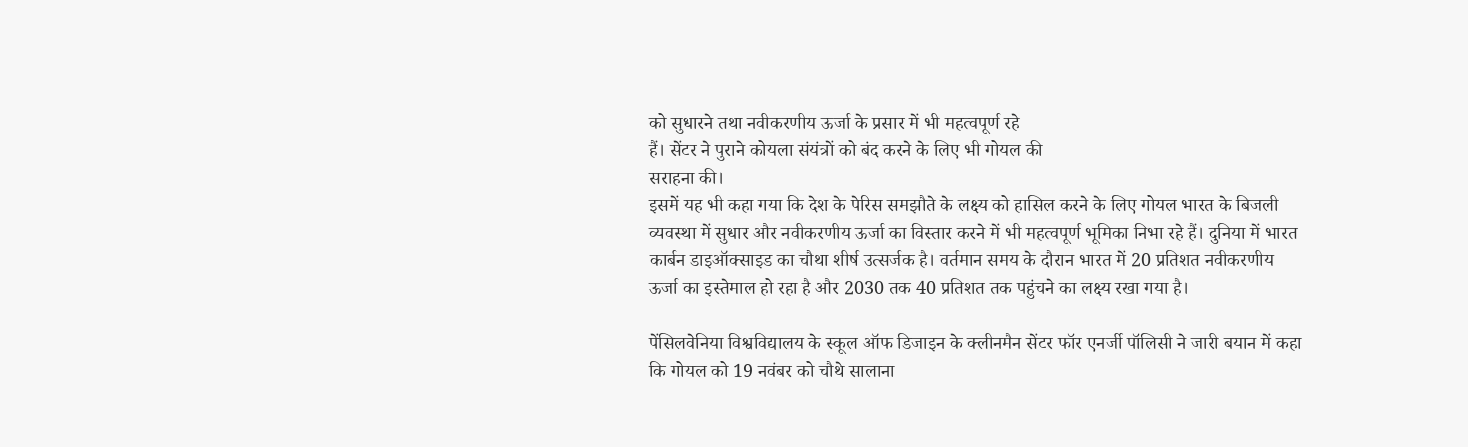को सुधारने तथा नवीकरणीय ऊर्जा के प्रसार में भी महत्वपूर्ण रहे
हैं। सेंटर ने पुराने कोयला संयंत्रों को बंद करने के लिए भी गोयल की
सराहना की।
इसमें यह भी कहा गया कि देश के पेरिस समझौते के लक्ष्य को हासिल करने के लिए गोयल भारत के बिजली व्यवस्था में सुधार और नवीकरणीय ऊर्जा का विस्तार करने में भी महत्वपूर्ण भूमिका निभा रहे हैं। दुनिया में भारत कार्बन डाइऑक्साइड का चौथा शीर्ष उत्सर्जक है। वर्तमान समय के दौरान भारत में 20 प्रतिशत नवीकरणीय ऊर्जा का इस्तेमाल हो रहा है और 2030 तक 40 प्रतिशत तक पहुंचने का लक्ष्य रखा गया है।

पेंसिलवेनिया विश्वविद्यालय के स्कूल ऑफ डिजाइन के क्लीनमैन सेंटर फॉर एनर्जी पॉलिसी ने जारी बयान में कहा कि गोयल को 19 नवंबर को चौथे सालाना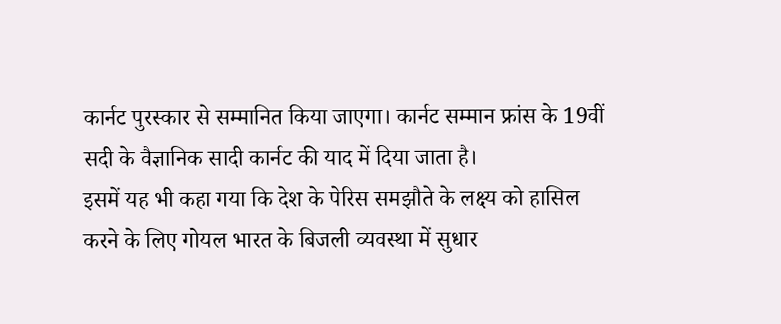कार्नट पुरस्कार से सम्मानित किया जाएगा। कार्नट सम्मान फ्रांस के 19वीं सदी के वैज्ञानिक सादी कार्नट की याद में दिया जाता है।
इसमें यह भी कहा गया कि देश के पेरिस समझौते के लक्ष्य को हासिल करने के लिए गोयल भारत के बिजली व्यवस्था में सुधार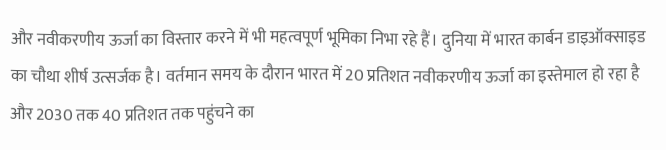और नवीकरणीय ऊर्जा का विस्तार करने में भी महत्वपूर्ण भूमिका निभा रहे हैं। दुनिया में भारत कार्बन डाइऑक्साइड का चौथा शीर्ष उत्सर्जक है। वर्तमान समय के दौरान भारत में 20 प्रतिशत नवीकरणीय ऊर्जा का इस्तेमाल हो रहा है और 2030 तक 40 प्रतिशत तक पहुंचने का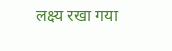लक्ष्य रखा गया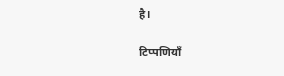है।

टिप्पणियाँ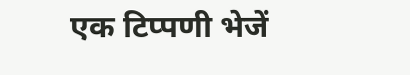एक टिप्पणी भेजें